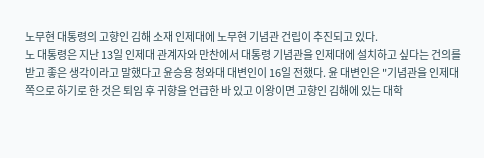노무현 대통령의 고향인 김해 소재 인제대에 노무현 기념관 건립이 추진되고 있다.
노 대통령은 지난 13일 인제대 관계자와 만찬에서 대통령 기념관을 인제대에 설치하고 싶다는 건의를 받고 좋은 생각이라고 말했다고 윤승용 청와대 대변인이 16일 전했다. 윤 대변인은 "기념관을 인제대 쪽으로 하기로 한 것은 퇴임 후 귀향을 언급한 바 있고 이왕이면 고향인 김해에 있는 대학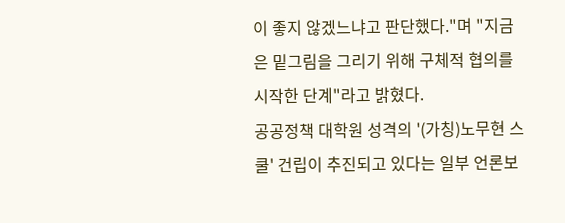이 좋지 않겠느냐고 판단했다."며 "지금은 밑그림을 그리기 위해 구체적 협의를 시작한 단계"라고 밝혔다.
공공정책 대학원 성격의 '(가칭)노무현 스쿨' 건립이 추진되고 있다는 일부 언론보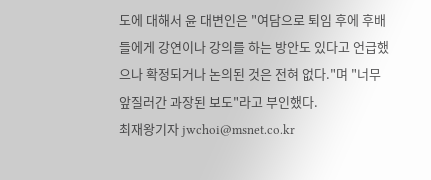도에 대해서 윤 대변인은 "여담으로 퇴임 후에 후배들에게 강연이나 강의를 하는 방안도 있다고 언급했으나 확정되거나 논의된 것은 전혀 없다."며 "너무 앞질러간 과장된 보도"라고 부인했다.
최재왕기자 jwchoi@msnet.co.kr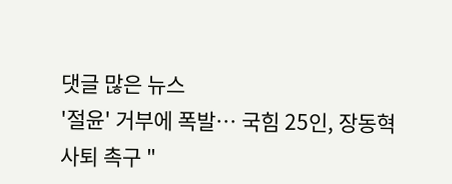댓글 많은 뉴스
'절윤' 거부에 폭발… 국힘 25인, 장동혁 사퇴 촉구 "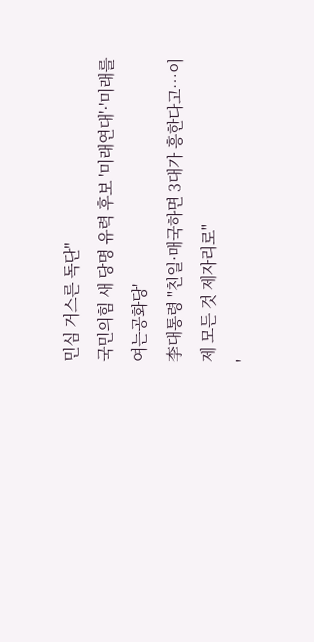민심 거스른 독단"
국민의힘 새 당명 유력 후보 '미래연대'·'미래를여는공화당'
李대통령 "친일·매국하면 3대가 흥한다고…이제 모든 것 제자리로"
'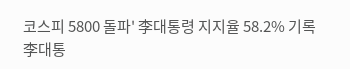코스피 5800 돌파' 李대통령 지지율 58.2% 기록
李대통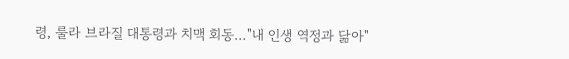령, 룰라 브라질 대통령과 치맥 회동…"내 인생 역정과 닮아"